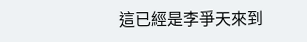這已經是李爭天來到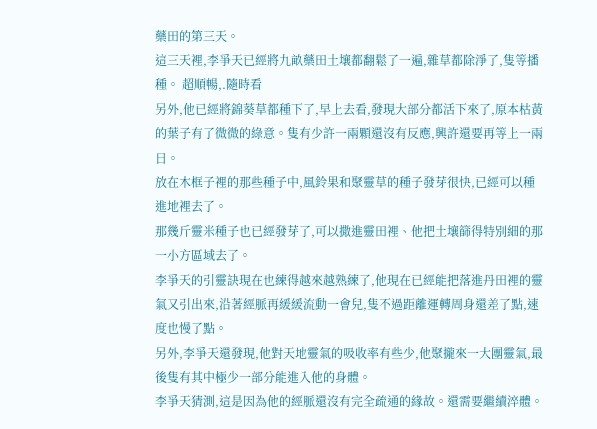藥田的第三天。
這三天裡,李爭天已經將九畝藥田土壤都翻鬆了一遍,雜草都除淨了,隻等播種。 超順暢,.隨時看
另外,他已經將錦葵草都種下了,早上去看,發現大部分都活下來了,原本枯黃的葉子有了微微的綠意。隻有少許一兩顆還沒有反應,興許還要再等上一兩日。
放在木框子裡的那些種子中,風鈴果和聚靈草的種子發芽很快,已經可以種進地裡去了。
那幾斤靈米種子也已經發芽了,可以撒進靈田裡、他把土壤篩得特別細的那一小方區域去了。
李爭天的引靈訣現在也練得越來越熟練了,他現在已經能把落進丹田裡的靈氣又引出來,沿著經脈再緩緩流動一會兒,隻不過距離運轉周身還差了點,速度也慢了點。
另外,李爭天還發現,他對天地靈氣的吸收率有些少,他聚攏來一大團靈氣,最後隻有其中極少一部分能進入他的身體。
李爭天猜測,這是因為他的經脈還沒有完全疏通的緣故。還需要繼續淬體。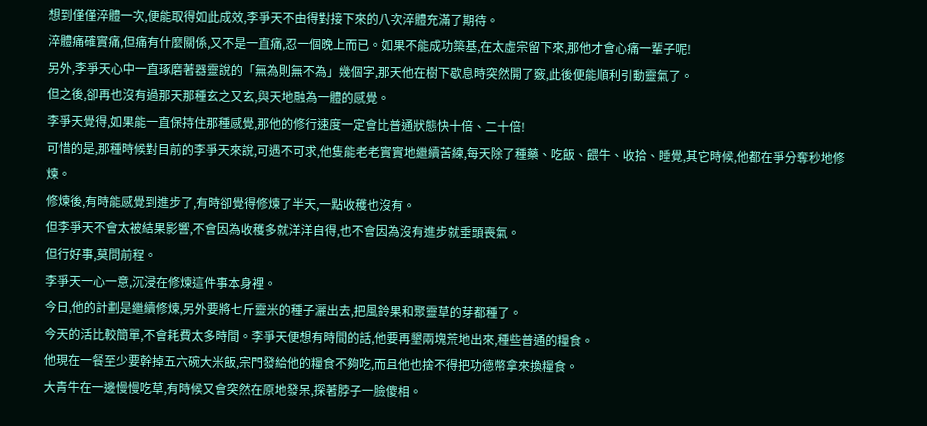想到僅僅淬體一次,便能取得如此成效,李爭天不由得對接下來的八次淬體充滿了期待。
淬體痛確實痛,但痛有什麼關係,又不是一直痛,忍一個晚上而已。如果不能成功築基,在太虛宗留下來,那他才會心痛一輩子呢!
另外,李爭天心中一直琢磨著器靈說的「無為則無不為」幾個字,那天他在樹下歇息時突然開了竅,此後便能順利引動靈氣了。
但之後,卻再也沒有過那天那種玄之又玄,與天地融為一體的感覺。
李爭天覺得,如果能一直保持住那種感覺,那他的修行速度一定會比普通狀態快十倍、二十倍!
可惜的是,那種時候對目前的李爭天來說,可遇不可求,他隻能老老實實地繼續苦練,每天除了種藥、吃飯、餵牛、收拾、睡覺,其它時候,他都在爭分奪秒地修煉。
修煉後,有時能感覺到進步了,有時卻覺得修煉了半天,一點收穫也沒有。
但李爭天不會太被結果影響,不會因為收穫多就洋洋自得,也不會因為沒有進步就垂頭喪氣。
但行好事,莫問前程。
李爭天一心一意,沉浸在修煉這件事本身裡。
今日,他的計劃是繼續修煉,另外要將七斤靈米的種子灑出去,把風鈴果和聚靈草的芽都種了。
今天的活比較簡單,不會耗費太多時間。李爭天便想有時間的話,他要再墾兩塊荒地出來,種些普通的糧食。
他現在一餐至少要幹掉五六碗大米飯,宗門發給他的糧食不夠吃,而且他也捨不得把功德幣拿來換糧食。
大青牛在一邊慢慢吃草,有時候又會突然在原地發呆,探著脖子一臉傻相。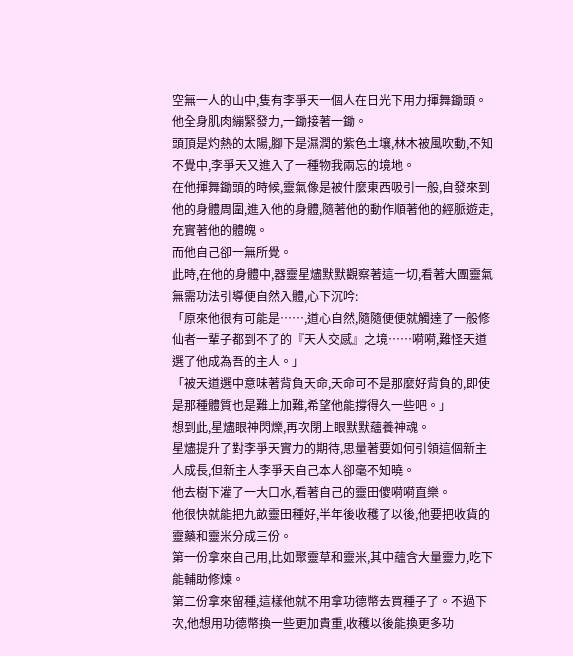空無一人的山中,隻有李爭天一個人在日光下用力揮舞鋤頭。他全身肌肉繃緊發力,一鋤接著一鋤。
頭頂是灼熱的太陽,腳下是濕潤的紫色土壤,林木被風吹動,不知不覺中,李爭天又進入了一種物我兩忘的境地。
在他揮舞鋤頭的時候,靈氣像是被什麼東西吸引一般,自發來到他的身體周圍,進入他的身體,隨著他的動作順著他的經脈遊走,充實著他的體魄。
而他自己卻一無所覺。
此時,在他的身體中,器靈星燼默默觀察著這一切,看著大團靈氣無需功法引導便自然入體,心下沉吟:
「原來他很有可能是……,道心自然,隨隨便便就觸達了一般修仙者一輩子都到不了的『天人交感』之境……嗬嗬,難怪天道選了他成為吾的主人。」
「被天道選中意味著背負天命,天命可不是那麼好背負的,即使是那種體質也是難上加難,希望他能撐得久一些吧。」
想到此,星燼眼神閃爍,再次閉上眼默默蘊養神魂。
星燼提升了對李爭天實力的期待,思量著要如何引領這個新主人成長,但新主人李爭天自己本人卻毫不知曉。
他去樹下灌了一大口水,看著自己的靈田傻嗬嗬直樂。
他很快就能把九畝靈田種好,半年後收穫了以後,他要把收貨的靈藥和靈米分成三份。
第一份拿來自己用,比如聚靈草和靈米,其中蘊含大量靈力,吃下能輔助修煉。
第二份拿來留種,這樣他就不用拿功德幣去買種子了。不過下次,他想用功德幣換一些更加貴重,收穫以後能換更多功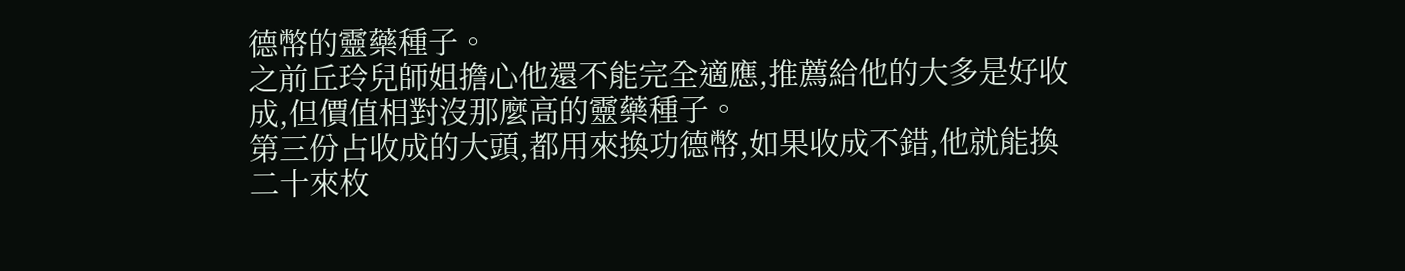德幣的靈藥種子。
之前丘玲兒師姐擔心他還不能完全適應,推薦給他的大多是好收成,但價值相對沒那麼高的靈藥種子。
第三份占收成的大頭,都用來換功德幣,如果收成不錯,他就能換二十來枚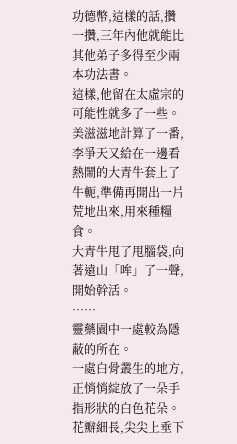功德幣,這樣的話,攢一攢,三年內他就能比其他弟子多得至少兩本功法書。
這樣,他留在太虛宗的可能性就多了一些。
美滋滋地計算了一番,李爭天又給在一邊看熱鬧的大青牛套上了牛軛,準備再開出一片荒地出來,用來種糧食。
大青牛甩了甩腦袋,向著遠山「哞」了一聲,開始幹活。
……
靈藥園中一處較為隱蔽的所在。
一處白骨叢生的地方,正悄悄綻放了一朵手指形狀的白色花朵。
花瓣細長,尖尖上垂下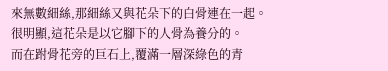來無數細絲,那細絲又與花朵下的白骨連在一起。
很明顯,這花朵是以它腳下的人骨為養分的。
而在跗骨花旁的巨石上,覆滿一層深綠色的青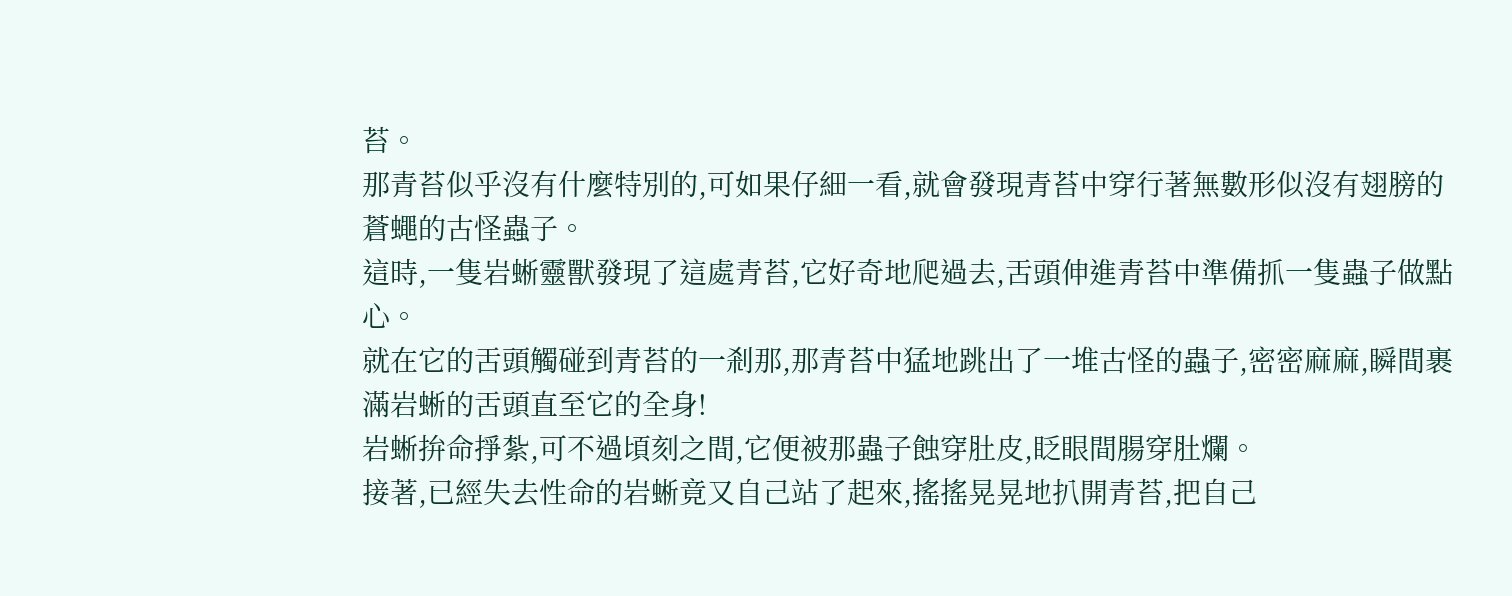苔。
那青苔似乎沒有什麼特別的,可如果仔細一看,就會發現青苔中穿行著無數形似沒有翅膀的蒼蠅的古怪蟲子。
這時,一隻岩蜥靈獸發現了這處青苔,它好奇地爬過去,舌頭伸進青苔中準備抓一隻蟲子做點心。
就在它的舌頭觸碰到青苔的一剎那,那青苔中猛地跳出了一堆古怪的蟲子,密密麻麻,瞬間裹滿岩蜥的舌頭直至它的全身!
岩蜥拚命掙紮,可不過頃刻之間,它便被那蟲子蝕穿肚皮,眨眼間腸穿肚爛。
接著,已經失去性命的岩蜥竟又自己站了起來,搖搖晃晃地扒開青苔,把自己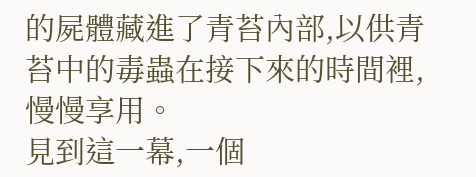的屍體藏進了青苔內部,以供青苔中的毒蟲在接下來的時間裡,慢慢享用。
見到這一幕,一個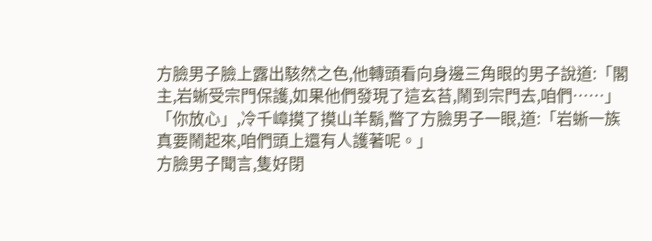方臉男子臉上露出駭然之色,他轉頭看向身邊三角眼的男子說道:「閣主,岩蜥受宗門保護,如果他們發現了這玄苔,鬧到宗門去,咱們……」
「你放心」,冷千嶂摸了摸山羊鬍,瞥了方臉男子一眼,道:「岩蜥一族真要鬧起來,咱們頭上還有人護著呢。」
方臉男子聞言,隻好閉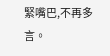緊嘴巴,不再多言。